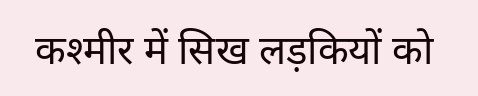कश्मीर में सिख लड़कियों को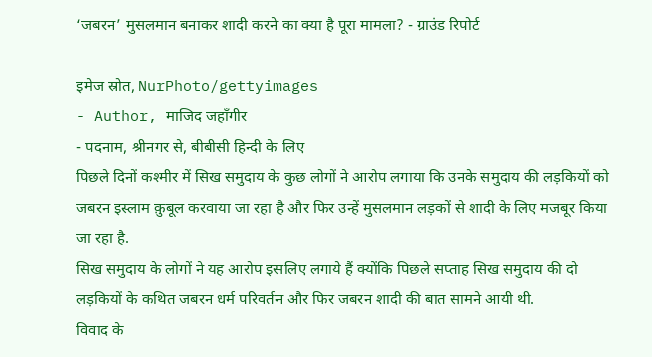‘जबरन’ मुसलमान बनाकर शादी करने का क्या है पूरा मामला? - ग्राउंड रिपोर्ट

इमेज स्रोत, NurPhoto/gettyimages
- Author, माजिद जहाँगीर
- पदनाम, श्रीनगर से, बीबीसी हिन्दी के लिए
पिछले दिनों कश्मीर में सिख समुदाय के कुछ लोगों ने आरोप लगाया कि उनके समुदाय की लड़कियों को जबरन इस्लाम क़ुबूल करवाया जा रहा है और फिर उन्हें मुसलमान लड़कों से शादी के लिए मजबूर किया जा रहा है.
सिख समुदाय के लोगों ने यह आरोप इसलिए लगाये हैं क्योंकि पिछले सप्ताह सिख समुदाय की दो लड़कियों के कथित जबरन धर्म परिवर्तन और फिर जबरन शादी की बात सामने आयी थी.
विवाद के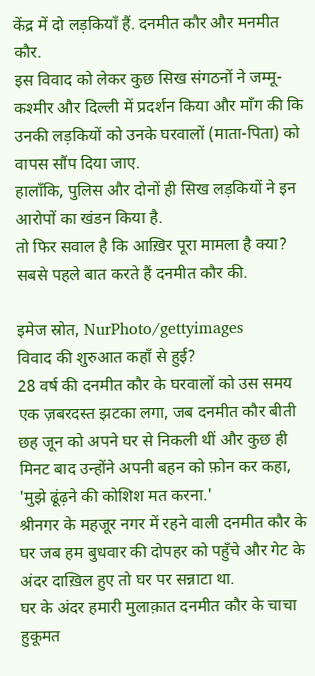केंद्र में दो लड़कियाँ हैं. दनमीत कौर और मनमीत कौर.
इस विवाद को लेकर कुछ सिख संगठनों ने जम्मू-कश्मीर और दिल्ली में प्रदर्शन किया और माँग की कि उनकी लड़कियों को उनके घरवालों (माता-पिता) को वापस सौंप दिया जाए.
हालाँकि, पुलिस और दोनों ही सिख लड़कियों ने इन आरोपों का खंडन किया है.
तो फिर सवाल है कि आख़िर पूरा मामला है क्या? सबसे पहले बात करते हैं दनमीत कौर की.

इमेज स्रोत, NurPhoto/gettyimages
विवाद की शुरुआत कहाँ से हुई?
28 वर्ष की दनमीत कौर के घरवालों को उस समय एक ज़बरदस्त झटका लगा, जब दनमीत कौर बीती छह जून को अपने घर से निकली थीं और कुछ ही मिनट बाद उन्होंने अपनी बहन को फ़ोन कर कहा, 'मुझे ढूंढ़ने की कोशिश मत करना.'
श्रीनगर के महजूर नगर में रहने वाली दनमीत कौर के घर जब हम बुधवार की दोपहर को पहुँचे और गेट के अंदर दाख़िल हुए तो घर पर सन्नाटा था.
घर के अंदर हमारी मुलाक़ात दनमीत कौर के चाचा हुकूमत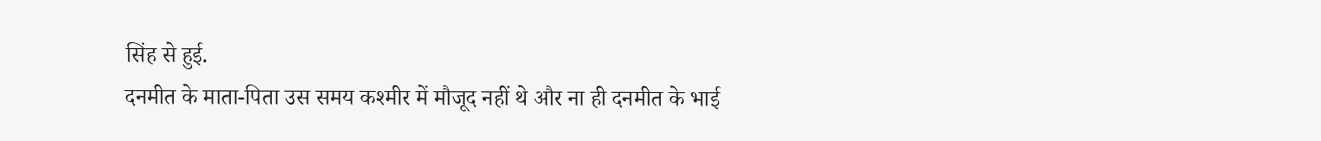सिंह से हुई.
दनमीत के माता-पिता उस समय कश्मीर में मौजूद नहीं थे और ना ही दनमीत के भाई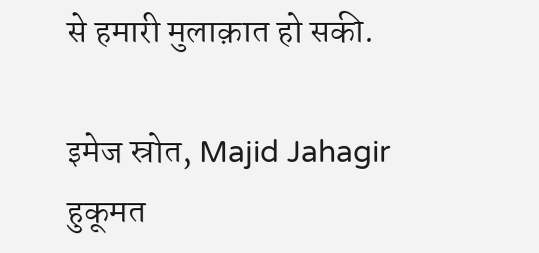से हमारी मुलाक़ात हो सकी.

इमेज स्रोत, Majid Jahagir
हुकूमत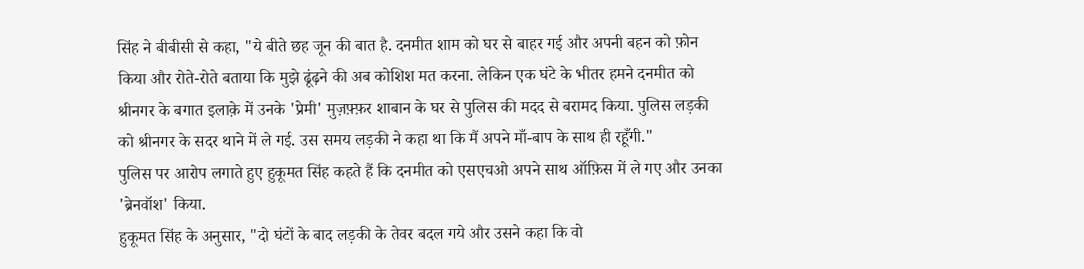सिंह ने बीबीसी से कहा, "ये बीते छह जून की बात है. दनमीत शाम को घर से बाहर गई और अपनी बहन को फ़ोन किया और रोते-रोते बताया कि मुझे ढूंढ़ने की अब कोशिश मत करना. लेकिन एक घंटे के भीतर हमने दनमीत को श्रीनगर के बगात इलाक़े में उनके 'प्रेमी' मुज़फ़्फ़र शाबान के घर से पुलिस की मदद से बरामद किया. पुलिस लड़की को श्रीनगर के सदर थाने में ले गई. उस समय लड़की ने कहा था कि मैं अपने माँ-बाप के साथ ही रहूँगी."
पुलिस पर आरोप लगाते हुए हुकूमत सिंह कहते हैं कि दनमीत को एसएचओ अपने साथ ऑफ़िस में ले गए और उनका 'ब्रेनवॉश' किया.
हुकूमत सिंह के अनुसार, "दो घंटों के बाद लड़की के तेवर बदल गये और उसने कहा कि वो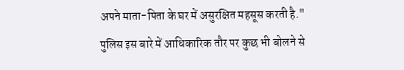अपने माता-पिता के घर में असुरक्षित महसूस करती है."
पुलिस इस बारे में आधिकारिक तौर पर कुछ भी बोलने से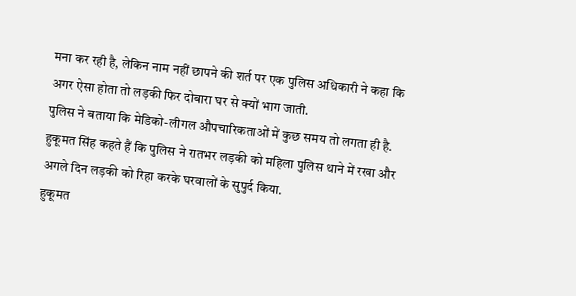मना कर रही है, लेकिन नाम नहीं छापने की शर्त पर एक पुलिस अधिकारी ने कहा कि अगर ऐसा होता तो लड़की फिर दोबारा घर से क्यों भाग जाती.
पुलिस ने बताया कि मेडिको-लीगल औपचारिकताओं में कुछ समय तो लगता ही है.
हुकूमत सिंह कहते हैं कि पुलिस ने रातभर लड़की को महिला पुलिस थाने में रखा और अगले दिन लड़की को रिहा करके घरवालों के सुपुर्द किया.
हुकूमत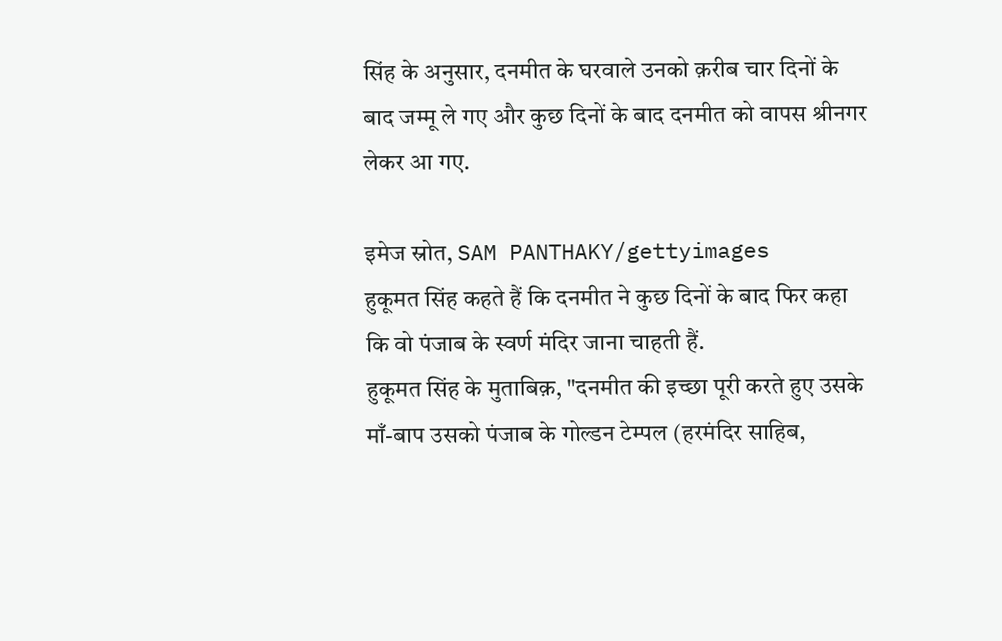सिंह के अनुसार, दनमीत के घरवाले उनको क़रीब चार दिनों के बाद जम्मू ले गए और कुछ दिनों के बाद दनमीत को वापस श्रीनगर लेकर आ गए.

इमेज स्रोत, SAM PANTHAKY/gettyimages
हुकूमत सिंह कहते हैं कि दनमीत ने कुछ दिनों के बाद फिर कहा कि वो पंजाब के स्वर्ण मंदिर जाना चाहती हैं.
हुकूमत सिंह के मुताबिक़, "दनमीत की इच्छा पूरी करते हुए उसके माँ-बाप उसको पंजाब के गोल्डन टेम्पल (हरमंदिर साहिब,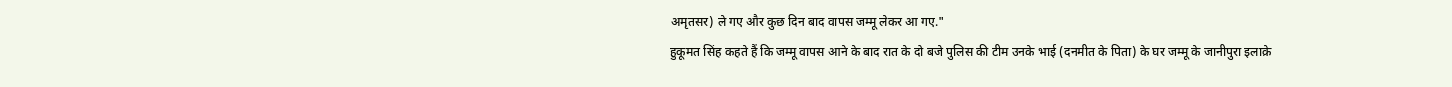अमृतसर) ले गए और कुछ दिन बाद वापस जम्मू लेकर आ गए."
हुकूमत सिंह कहते हैं कि जम्मू वापस आने के बाद रात के दो बजे पुलिस की टीम उनके भाई (दनमीत के पिता) के घर जम्मू के जानीपुरा इलाक़े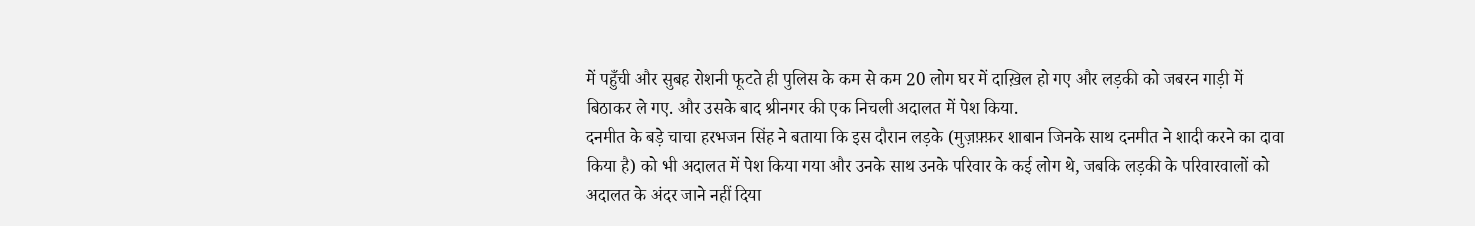में पहुँची और सुबह रोशनी फूटते ही पुलिस के कम से कम 20 लोग घर में दाख़िल हो गए और लड़की को जबरन गाड़ी में बिठाकर ले गए. और उसके बाद श्रीनगर की एक निचली अदालत में पेश किया.
दनमीत के बड़े चाचा हरभजन सिंह ने बताया कि इस दौरान लड़के (मुज़फ़्फ़र शाबान जिनके साथ दनमीत ने शादी करने का दावा किया है) को भी अदालत में पेश किया गया और उनके साथ उनके परिवार के कई लोग थे, जबकि लड़की के परिवारवालों को अदालत के अंदर जाने नहीं दिया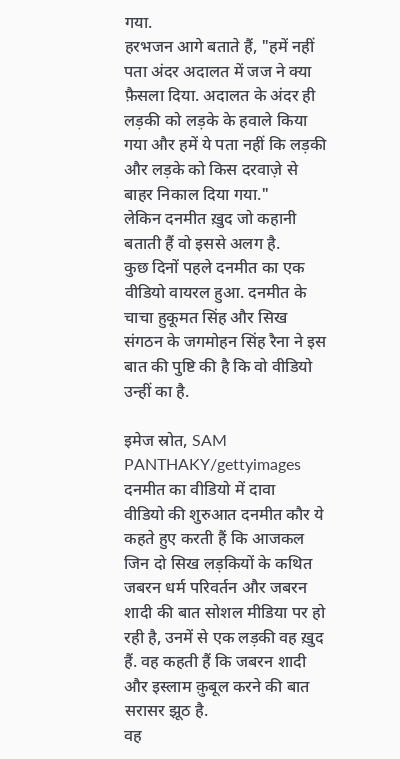गया.
हरभजन आगे बताते हैं, "हमें नहीं पता अंदर अदालत में जज ने क्या फ़ैसला दिया. अदालत के अंदर ही लड़की को लड़के के हवाले किया गया और हमें ये पता नहीं कि लड़की और लड़के को किस दरवाज़े से बाहर निकाल दिया गया."
लेकिन दनमीत ख़ुद जो कहानी बताती हैं वो इससे अलग है.
कुछ दिनों पहले दनमीत का एक वीडियो वायरल हुआ. दनमीत के चाचा हुकूमत सिंह और सिख संगठन के जगमोहन सिंह रैना ने इस बात की पुष्टि की है कि वो वीडियो उन्हीं का है.

इमेज स्रोत, SAM PANTHAKY/gettyimages
दनमीत का वीडियो में दावा
वीडियो की शुरुआत दनमीत कौर ये कहते हुए करती हैं कि आजकल जिन दो सिख लड़कियों के कथित जबरन धर्म परिवर्तन और जबरन शादी की बात सोशल मीडिया पर हो रही है, उनमें से एक लड़की वह ख़ुद हैं. वह कहती हैं कि जबरन शादी और इस्लाम क़ुबूल करने की बात सरासर झूठ है.
वह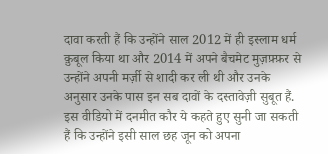दावा करती हैं कि उन्होंने साल 2012 में ही इस्लाम धर्म क़ुबूल किया था और 2014 में अपने बैचमेट मुज़फ़्फ़र से उन्होंने अपनी मर्ज़ी से शादी कर ली थी और उनके अनुसार उनके पास इन सब दावों के दस्तावेज़ी सुबूत हैं.
इस वीडियो में दनमीत कौर ये कहते हुए सुनी जा सकती हैं कि उन्होंने इसी साल छह जून को अपना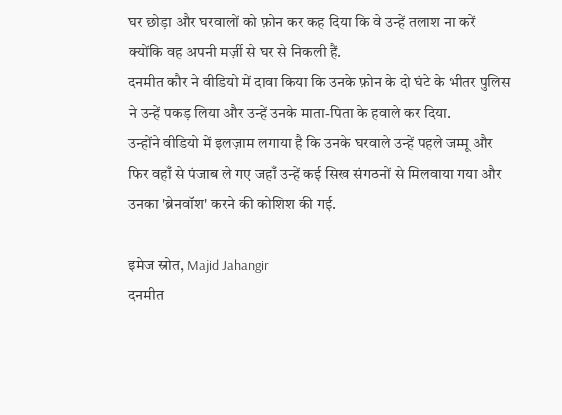घर छोड़ा और घरवालों को फ़ोन कर कह दिया कि वे उन्हें तलाश ना करें क्योंकि वह अपनी मर्ज़ी से घर से निकली हैं.
दनमीत कौर ने वीडियो में दावा किया कि उनके फ़ोन के दो घंटे के भीतर पुलिस ने उन्हें पकड़ लिया और उन्हें उनके माता-पिता के हवाले कर दिया.
उन्होंने वीडियो में इलज़ाम लगाया है कि उनके घरवाले उन्हें पहले जम्मू और फिर वहाँ से पंजाब ले गए जहाँ उन्हें कई सिख संगठनों से मिलवाया गया और उनका 'ब्रेनवॉश' करने की कोशिश की गई.

इमेज स्रोत, Majid Jahangir
दनमीत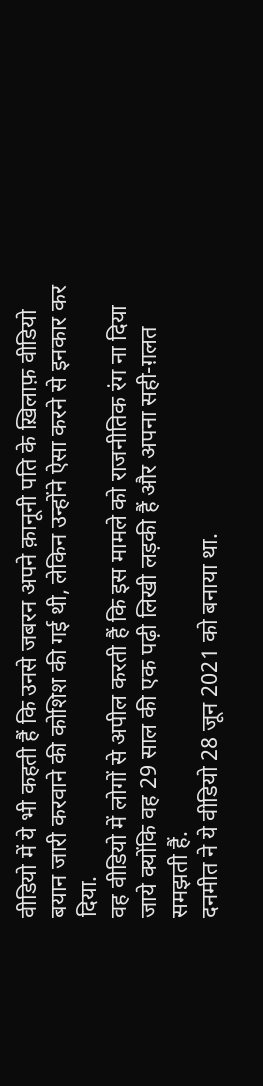वीडियो में ये भी कहती हैं कि उनसे जबरन अपने क़ानूनी पति के ख़िलाफ़ वीडियो बयान जारी करवाने की कोशिश की गई थी, लेकिन उन्होंने ऐसा करने से इनकार कर दिया.
वह वीडियो में लोगों से अपील करती हैं कि इस मामले को राजनीतिक रंग ना दिया जाये क्योंकि वह 29 साल की एक पढ़ी लिखी लड़की हैं और अपना सही-ग़लत समझती हैं.
दनमीत ने ये वीडियो 28 जून 2021 को बनाया था.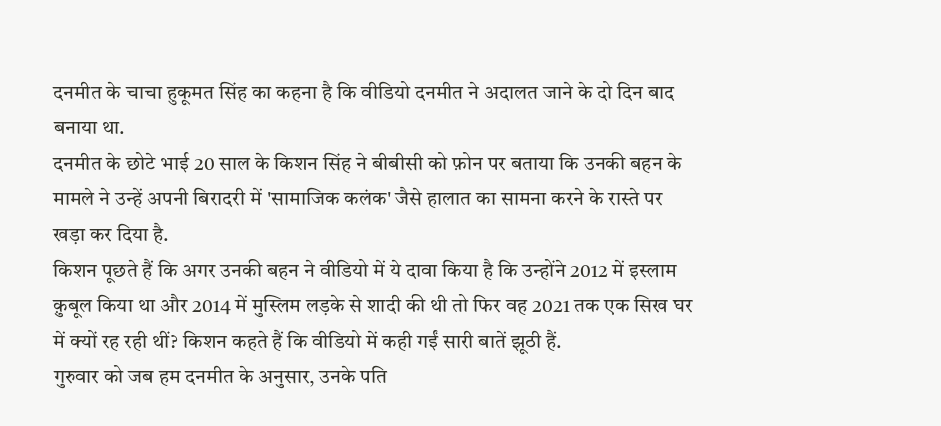दनमीत के चाचा हुकूमत सिंह का कहना है कि वीडियो दनमीत ने अदालत जाने के दो दिन बाद बनाया था.
दनमीत के छोटे भाई 20 साल के किशन सिंह ने बीबीसी को फ़ोन पर बताया कि उनकी बहन के मामले ने उन्हें अपनी बिरादरी में 'सामाजिक कलंक' जैसे हालात का सामना करने के रास्ते पर खड़ा कर दिया है.
किशन पूछते हैं कि अगर उनकी बहन ने वीडियो में ये दावा किया है कि उन्होंने 2012 में इस्लाम क़ुबूल किया था और 2014 में मुस्लिम लड़के से शादी की थी तो फिर वह 2021 तक एक सिख घर में क्यों रह रही थीं? किशन कहते हैं कि वीडियो में कही गईं सारी बातें झूठी हैं.
गुरुवार को जब हम दनमीत के अनुसार, उनके पति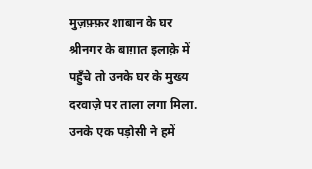मुज़फ़्फ़र शाबान के घर श्रीनगर के बाग़ात इलाक़े में पहुँचे तो उनके घर के मुख्य दरवाज़े पर ताला लगा मिला.
उनके एक पड़ोसी ने हमें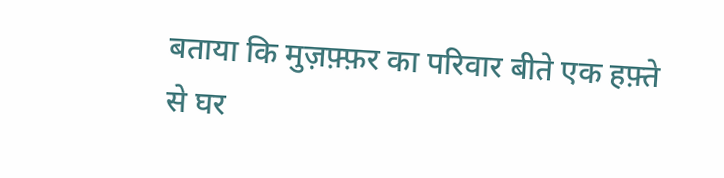बताया कि मुज़फ़्फ़र का परिवार बीते एक हफ़्ते से घर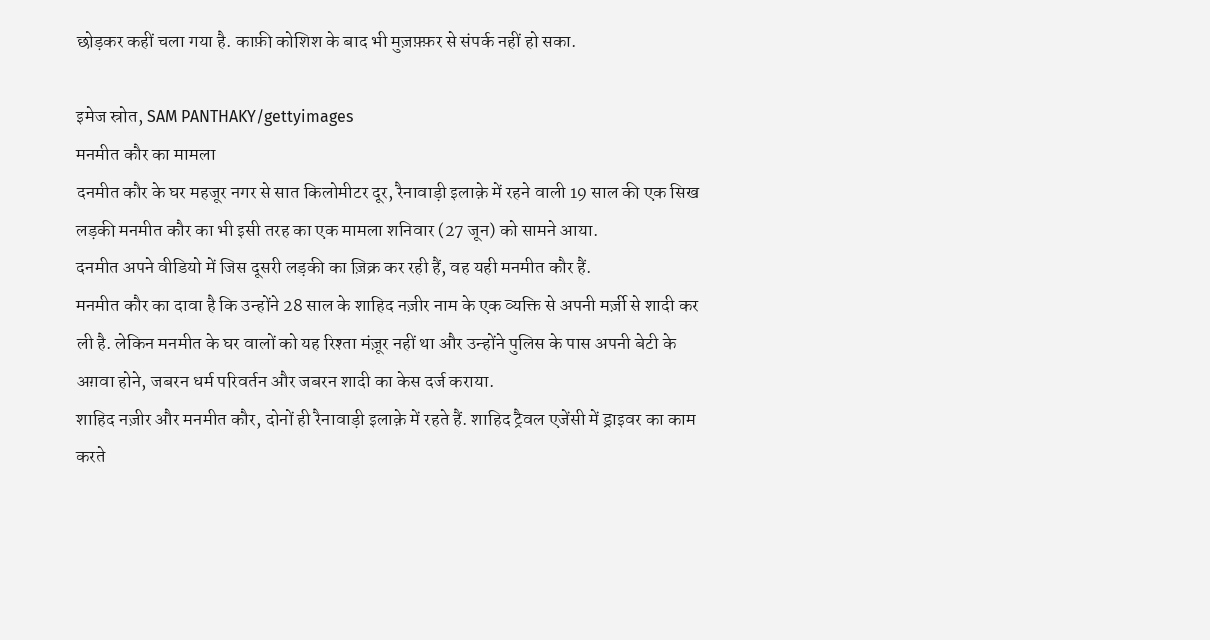छोड़कर कहीं चला गया है. काफ़ी कोशिश के बाद भी मुज़फ़्फ़र से संपर्क नहीं हो सका.

इमेज स्रोत, SAM PANTHAKY/gettyimages
मनमीत कौर का मामला
दनमीत कौर के घर महजूर नगर से सात किलोमीटर दूर, रैनावाड़ी इलाक़े में रहने वाली 19 साल की एक सिख लड़की मनमीत कौर का भी इसी तरह का एक मामला शनिवार (27 जून) को सामने आया.
दनमीत अपने वीडियो में जिस दूसरी लड़की का ज़िक्र कर रही हैं, वह यही मनमीत कौर हैं.
मनमीत कौर का दावा है कि उन्होंने 28 साल के शाहिद नज़ीर नाम के एक व्यक्ति से अपनी मर्ज़ी से शादी कर ली है. लेकिन मनमीत के घर वालों को यह रिश्ता मंज़ूर नहीं था और उन्होंने पुलिस के पास अपनी बेटी के अग़वा होने, जबरन धर्म परिवर्तन और जबरन शादी का केस दर्ज कराया.
शाहिद नज़ीर और मनमीत कौर, दोनों ही रैनावाड़ी इलाक़े में रहते हैं. शाहिद ट्रैवल एजेंसी में ड्राइवर का काम करते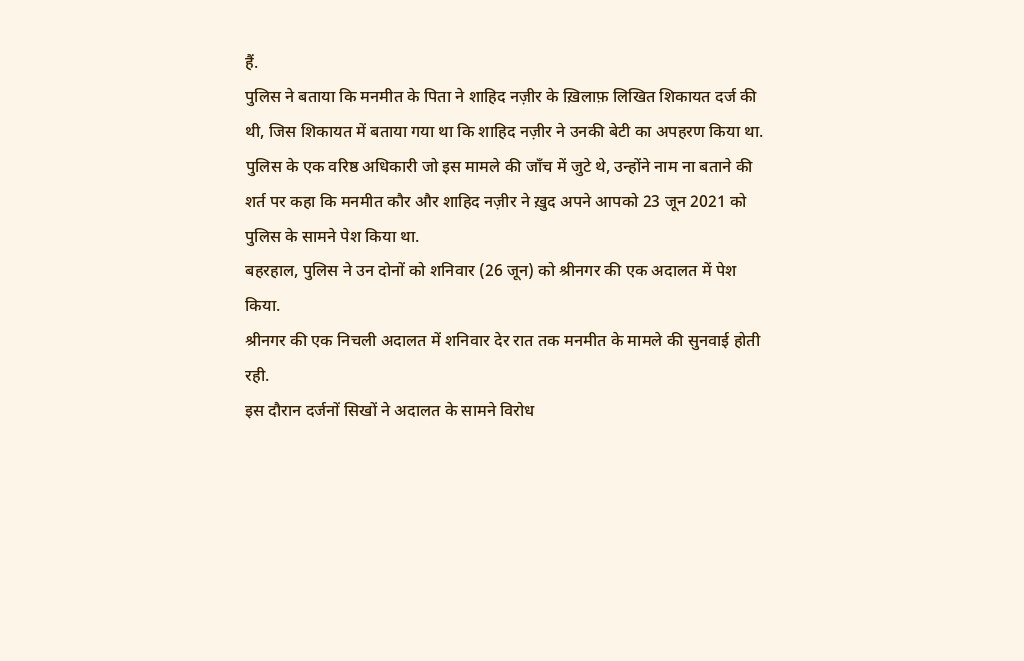हैं.
पुलिस ने बताया कि मनमीत के पिता ने शाहिद नज़ीर के ख़िलाफ़ लिखित शिकायत दर्ज की थी, जिस शिकायत में बताया गया था कि शाहिद नज़ीर ने उनकी बेटी का अपहरण किया था.
पुलिस के एक वरिष्ठ अधिकारी जो इस मामले की जाँच में जुटे थे, उन्होंने नाम ना बताने की शर्त पर कहा कि मनमीत कौर और शाहिद नज़ीर ने ख़ुद अपने आपको 23 जून 2021 को पुलिस के सामने पेश किया था.
बहरहाल, पुलिस ने उन दोनों को शनिवार (26 जून) को श्रीनगर की एक अदालत में पेश किया.
श्रीनगर की एक निचली अदालत में शनिवार देर रात तक मनमीत के मामले की सुनवाई होती रही.
इस दौरान दर्जनों सिखों ने अदालत के सामने विरोध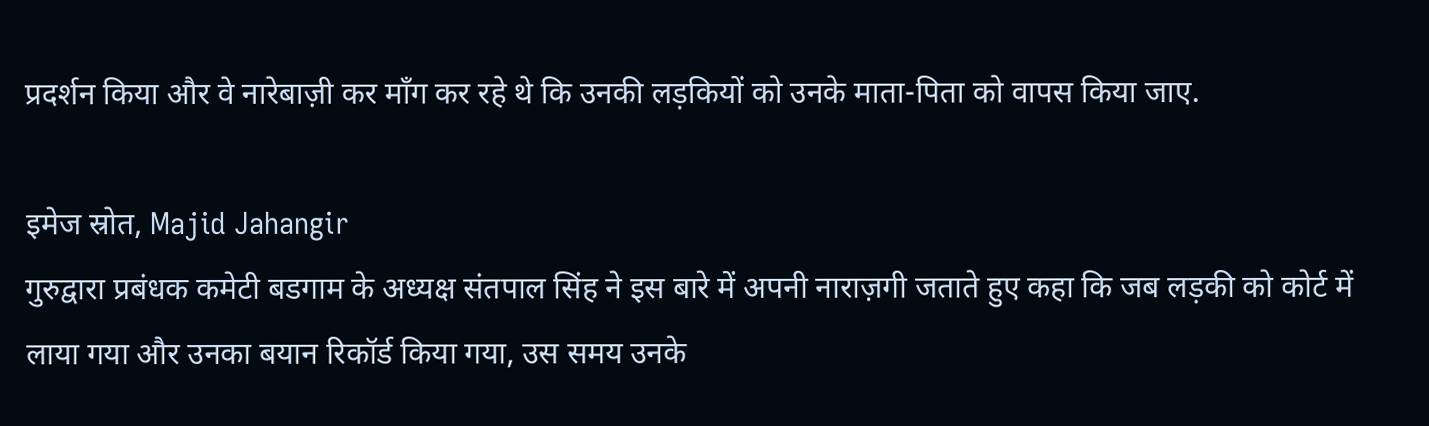प्रदर्शन किया और वे नारेबाज़ी कर माँग कर रहे थे कि उनकी लड़कियों को उनके माता-पिता को वापस किया जाए.

इमेज स्रोत, Majid Jahangir
गुरुद्वारा प्रबंधक कमेटी बडगाम के अध्यक्ष संतपाल सिंह ने इस बारे में अपनी नाराज़गी जताते हुए कहा कि जब लड़की को कोर्ट में लाया गया और उनका बयान रिकॉर्ड किया गया, उस समय उनके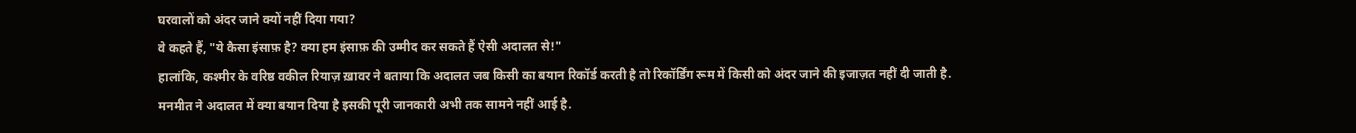घरवालों को अंदर जाने क्यों नहीं दिया गया?
वे कहते हैं, "ये कैसा इंसाफ़ है? क्या हम इंसाफ़ की उम्मीद कर सकते हैं ऐसी अदालत से!"
हालांकि, कश्मीर के वरिष्ठ वकील रियाज़ ख़ावर ने बताया कि अदालत जब किसी का बयान रिकॉर्ड करती है तो रिकॉर्डिंग रूम में किसी को अंदर जाने की इजाज़त नहीं दी जाती है.
मनमीत ने अदालत में क्या बयान दिया है इसकी पूरी जानकारी अभी तक सामने नहीं आई है.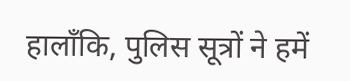हालाँकि, पुलिस सूत्रों ने हमें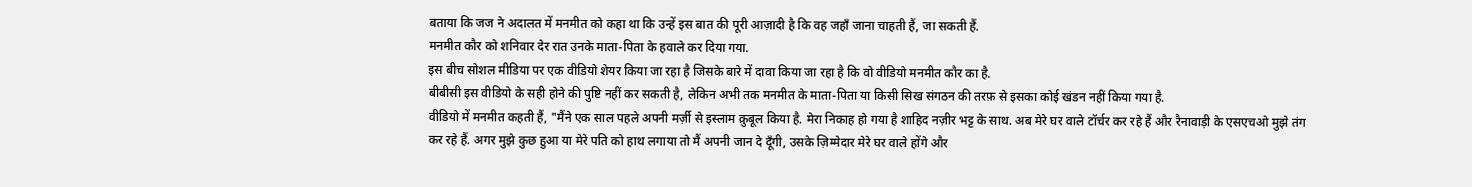बताया कि जज ने अदालत में मनमीत को कहा था कि उन्हें इस बात की पूरी आज़ादी है कि वह जहाँ जाना चाहती हैं, जा सकती हैं.
मनमीत कौर को शनिवार देर रात उनके माता-पिता के हवाले कर दिया गया.
इस बीच सोशल मीडिया पर एक वीडियो शेयर किया जा रहा है जिसके बारे में दावा किया जा रहा है कि वो वीडियो मनमीत कौर का है.
बीबीसी इस वीडियो के सही होने की पुष्टि नहीं कर सकती है, लेकिन अभी तक मनमीत के माता-पिता या किसी सिख संगठन की तरफ़ से इसका कोई खंडन नहीं किया गया है.
वीडियो में मनमीत कहती हैं, "मैंने एक साल पहले अपनी मर्ज़ी से इस्लाम क़ुबूल किया है. मेरा निकाह हो गया है शाहिद नज़ीर भट्ट के साथ. अब मेरे घर वाले टॉर्चर कर रहे हैं और रैनावाड़ी के एसएचओ मुझे तंग कर रहे हैं. अगर मुझे कुछ हुआ या मेरे पति को हाथ लगाया तो मैं अपनी जान दे दूँगी, उसके ज़िम्मेदार मेरे घर वाले होंगे और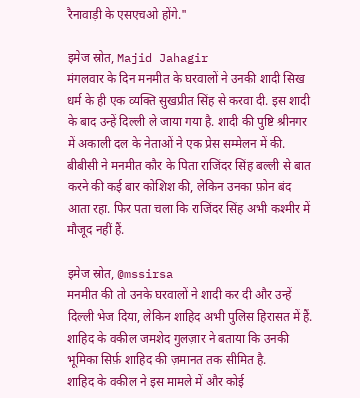रैनावाड़ी के एसएचओ होंगे."

इमेज स्रोत, Majid Jahagir
मंगलवार के दिन मनमीत के घरवालों ने उनकी शादी सिख धर्म के ही एक व्यक्ति सुखप्रीत सिंह से करवा दी. इस शादी के बाद उन्हें दिल्ली ले जाया गया है. शादी की पुष्टि श्रीनगर में अकाली दल के नेताओं ने एक प्रेस सम्मेलन में की.
बीबीसी ने मनमीत कौर के पिता राजिंदर सिंह बल्ली से बात करने की कई बार कोशिश की, लेकिन उनका फ़ोन बंद आता रहा. फिर पता चला कि राजिंदर सिंह अभी कश्मीर में मौजूद नहीं हैं.

इमेज स्रोत, @mssirsa
मनमीत की तो उनके घरवालों ने शादी कर दी और उन्हें दिल्ली भेज दिया, लेकिन शाहिद अभी पुलिस हिरासत में हैं.
शाहिद के वकील जमशेद गुलज़ार ने बताया कि उनकी भूमिका सिर्फ़ शाहिद की ज़मानत तक सीमित है.
शाहिद के वकील ने इस मामले में और कोई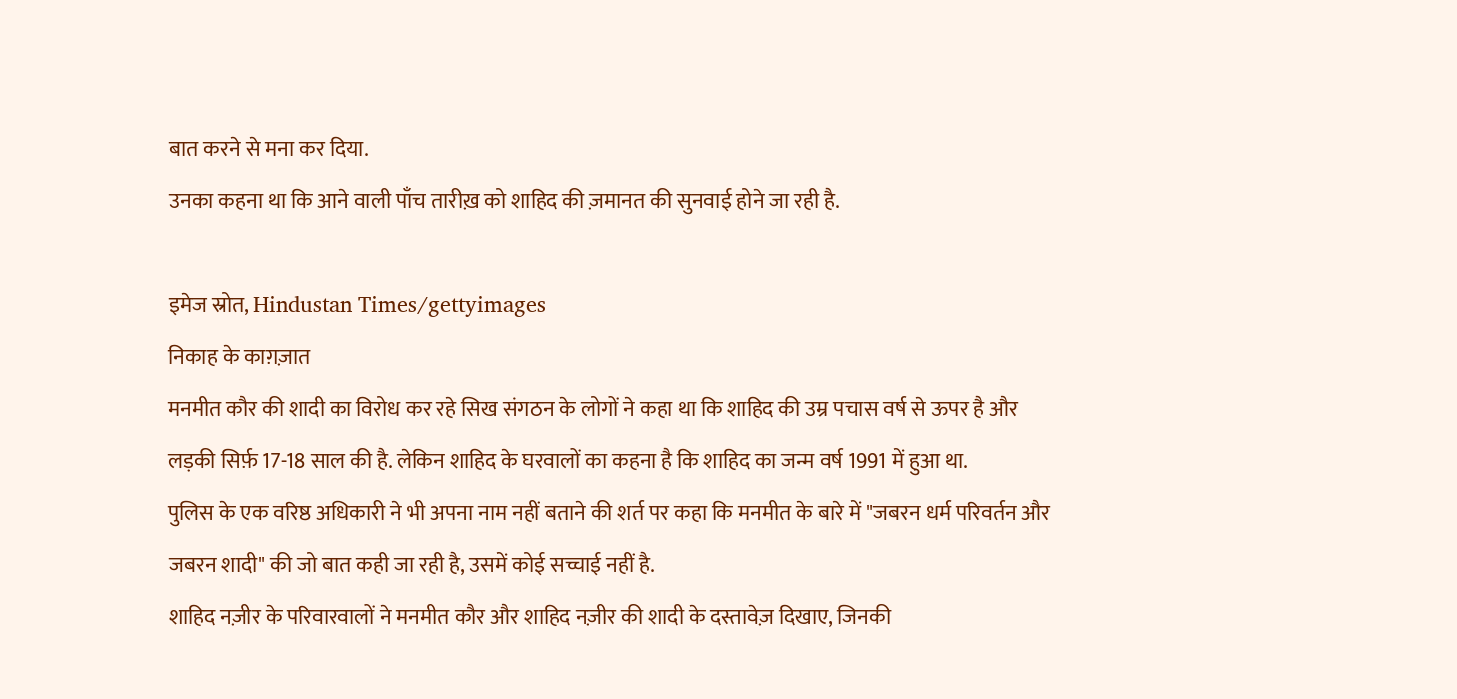बात करने से मना कर दिया.
उनका कहना था कि आने वाली पाँच तारीख़ को शाहिद की ज़मानत की सुनवाई होने जा रही है.

इमेज स्रोत, Hindustan Times/gettyimages
निकाह के काग़ज़ात
मनमीत कौर की शादी का विरोध कर रहे सिख संगठन के लोगों ने कहा था कि शाहिद की उम्र पचास वर्ष से ऊपर है और लड़की सिर्फ़ 17-18 साल की है. लेकिन शाहिद के घरवालों का कहना है कि शाहिद का जन्म वर्ष 1991 में हुआ था.
पुलिस के एक वरिष्ठ अधिकारी ने भी अपना नाम नहीं बताने की शर्त पर कहा कि मनमीत के बारे में "जबरन धर्म परिवर्तन और जबरन शादी" की जो बात कही जा रही है, उसमें कोई सच्चाई नहीं है.
शाहिद नज़ीर के परिवारवालों ने मनमीत कौर और शाहिद नज़ीर की शादी के दस्तावेज़ दिखाए, जिनकी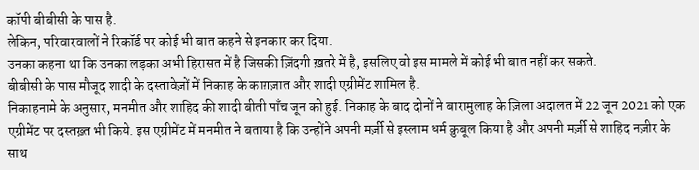कॉपी बीबीसी के पास है.
लेकिन, परिवारवालों ने रिकॉर्ड पर कोई भी बात कहने से इनकार कर दिया.
उनका कहना था कि उनका लड़का अभी हिरासत में है जिसकी ज़िंदगी ख़तरे में है, इसलिए वो इस मामले में कोई भी बात नहीं कर सकते.
बीबीसी के पास मौजूद शादी के दस्तावेज़ों में निकाह के काग़ज़ात और शादी एग्रीमेंट शामिल है.
निकाहनामे के अनुसार, मनमीत और शाहिद की शादी बीती पाँच जून को हुई. निकाह के बाद दोनों ने बारामुलाह के ज़िला अदालत में 22 जून 2021 को एक एग्रीमेंट पर दस्तख़्त भी किये. इस एग्रीमेंट में मनमीत ने बताया है कि उन्होंने अपनी मर्ज़ी से इस्लाम धर्म क़ुबूल किया है और अपनी मर्ज़ी से शाहिद नज़ीर के साथ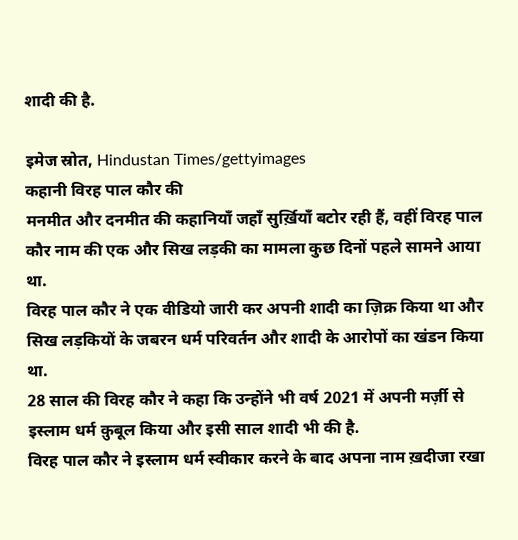शादी की है.

इमेज स्रोत, Hindustan Times/gettyimages
कहानी विरह पाल कौर की
मनमीत और दनमीत की कहानियाँ जहाँ सुर्ख़ियाँ बटोर रही हैं, वहीं विरह पाल कौर नाम की एक और सिख लड़की का मामला कुछ दिनों पहले सामने आया था.
विरह पाल कौर ने एक वीडियो जारी कर अपनी शादी का ज़िक्र किया था और सिख लड़कियों के जबरन धर्म परिवर्तन और शादी के आरोपों का खंडन किया था.
28 साल की विरह कौर ने कहा कि उन्होंने भी वर्ष 2021 में अपनी मर्ज़ी से इस्लाम धर्म क़ुबूल किया और इसी साल शादी भी की है.
विरह पाल कौर ने इस्लाम धर्म स्वीकार करने के बाद अपना नाम ख़दीजा रखा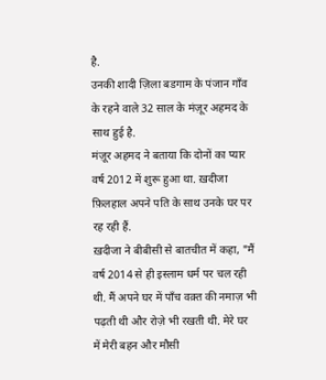है.
उनकी शादी ज़िला बडगाम के पंजान गाँव के रहने वाले 32 साल के मंज़ूर अहमद के साथ हुई है.
मंज़ूर अहमद ने बताया कि दोनों का प्यार वर्ष 2012 में शुरू हुआ था. ख़दीजा फ़िलहाल अपने पति के साथ उनके घर पर रह रही हैं.
ख़दीजा ने बीबीसी से बातचीत में कहा, "मैं वर्ष 2014 से ही इस्लाम धर्म पर चल रही थी. मैं अपने घर में पाँच वक़्त की नमाज़ भी पढ़ती थी और रोज़े भी रखती थी. मेरे घर में मेरी बहन और मौसी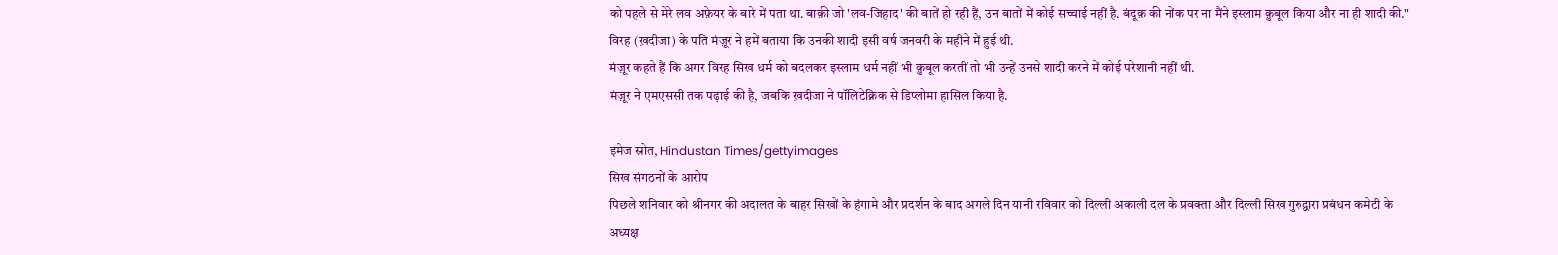को पहले से मेरे लव अफ़ेयर के बारे में पता था. बाक़ी जो 'लव-जिहाद' की बातें हो रही हैं, उन बातों में कोई सच्चाई नहीं है. बंदूक़ की नोंक पर ना मैंने इस्लाम क़ुबूल किया और ना ही शादी की."
विरह (ख़दीजा) के पति मंज़ूर ने हमें बताया कि उनकी शादी इसी वर्ष जनवरी के महीने में हुई थी.
मंज़ूर कहते हैं कि अगर विरह सिख धर्म को बदलकर इस्लाम धर्म नहीं भी क़ुबूल करतीं तो भी उन्हें उनसे शादी करने में कोई परेशानी नहीं थी.
मंज़ूर ने एमएससी तक पढ़ाई की है, जबकि ख़दीजा ने पॉलिटेक्निक से डिप्लोमा हासिल किया है.

इमेज स्रोत, Hindustan Times/gettyimages
सिख संगठनों के आरोप
पिछले शनिवार को श्रीनगर की अदालत के बाहर सिखों के हंगामे और प्रदर्शन के बाद अगले दिन यानी रविवार को दिल्ली अकाली दल के प्रवक्ता और दिल्ली सिख गुरुद्वारा प्रबंधन कमेटी के अध्यक्ष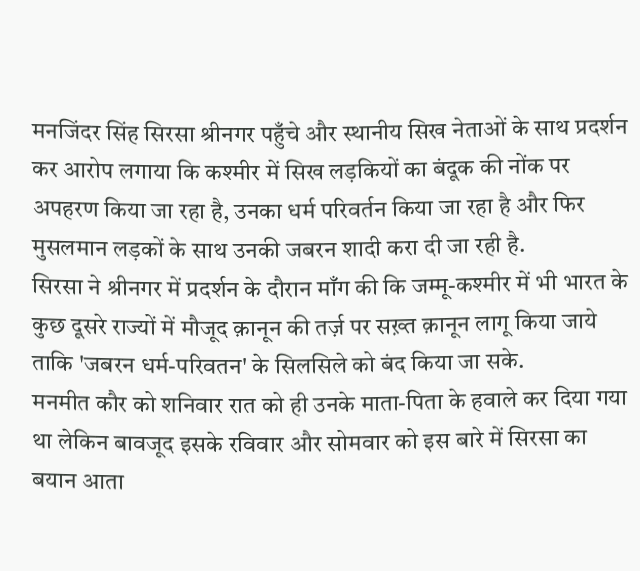मनजिंदर सिंह सिरसा श्रीनगर पहुँचे और स्थानीय सिख नेताओं के साथ प्रदर्शन कर आरोप लगाया कि कश्मीर में सिख लड़कियों का बंदूक की नोंक पर अपहरण किया जा रहा है, उनका धर्म परिवर्तन किया जा रहा है और फिर मुसलमान लड़कों के साथ उनकी जबरन शादी करा दी जा रही है.
सिरसा ने श्रीनगर में प्रदर्शन के दौरान माँग की कि जम्मू-कश्मीर में भी भारत के कुछ दूसरे राज्यों में मौजूद क़ानून की तर्ज़ पर सख़्त क़ानून लागू किया जाये ताकि 'जबरन धर्म-परिवतन' के सिलसिले को बंद किया जा सके.
मनमीत कौर को शनिवार रात को ही उनके माता-पिता के हवाले कर दिया गया था लेकिन बावजूद इसके रविवार और सोमवार को इस बारे में सिरसा का बयान आता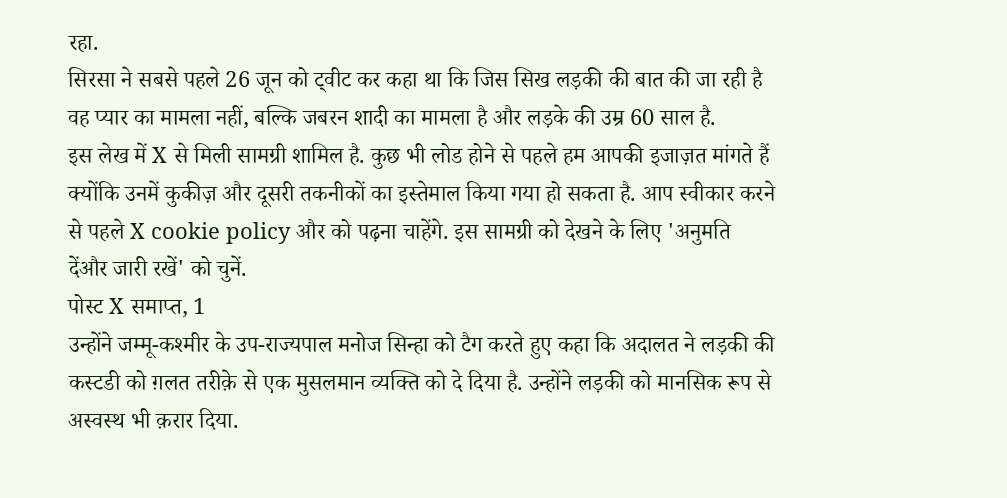रहा.
सिरसा ने सबसे पहले 26 जून को ट्वीट कर कहा था कि जिस सिख लड़की की बात की जा रही है वह प्यार का मामला नहीं, बल्कि जबरन शादी का मामला है और लड़के की उम्र 60 साल है.
इस लेख में X से मिली सामग्री शामिल है. कुछ भी लोड होने से पहले हम आपकी इजाज़त मांगते हैं क्योंकि उनमें कुकीज़ और दूसरी तकनीकों का इस्तेमाल किया गया हो सकता है. आप स्वीकार करने से पहले X cookie policy और को पढ़ना चाहेंगे. इस सामग्री को देखने के लिए 'अनुमति देंऔर जारी रखें' को चुनें.
पोस्ट X समाप्त, 1
उन्होंने जम्मू-कश्मीर के उप-राज्यपाल मनोज सिन्हा को टैग करते हुए कहा कि अदालत ने लड़की की कस्टडी को ग़लत तरीक़े से एक मुसलमान व्यक्ति को दे दिया है. उन्होंने लड़की को मानसिक रूप से अस्वस्थ भी क़रार दिया.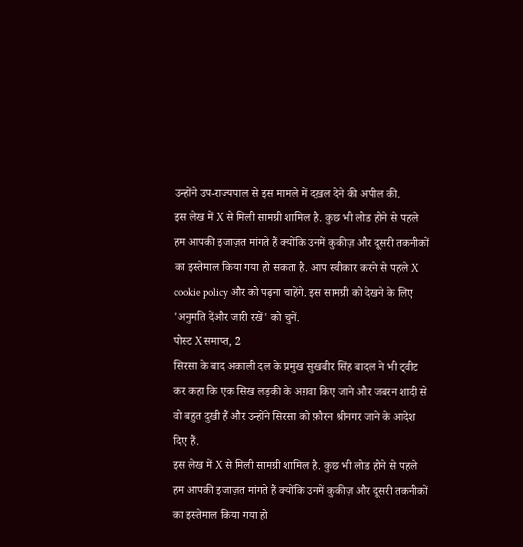उन्होंने उप-राज्यपाल से इस मामले में दख़ल देने की अपील की.
इस लेख में X से मिली सामग्री शामिल है. कुछ भी लोड होने से पहले हम आपकी इजाज़त मांगते हैं क्योंकि उनमें कुकीज़ और दूसरी तकनीकों का इस्तेमाल किया गया हो सकता है. आप स्वीकार करने से पहले X cookie policy और को पढ़ना चाहेंगे. इस सामग्री को देखने के लिए 'अनुमति देंऔर जारी रखें' को चुनें.
पोस्ट X समाप्त, 2
सिरसा के बाद अकाली दल के प्रमुख सुखबीर सिंह बादल ने भी ट्वीट कर कहा कि एक सिख लड़की के अग़वा किए जाने और जबरन शादी से वो बहुत दुखी हैं और उन्होंने सिरसा को फ़ौरन श्रीनगर जाने के आदेश दिए हैं.
इस लेख में X से मिली सामग्री शामिल है. कुछ भी लोड होने से पहले हम आपकी इजाज़त मांगते हैं क्योंकि उनमें कुकीज़ और दूसरी तकनीकों का इस्तेमाल किया गया हो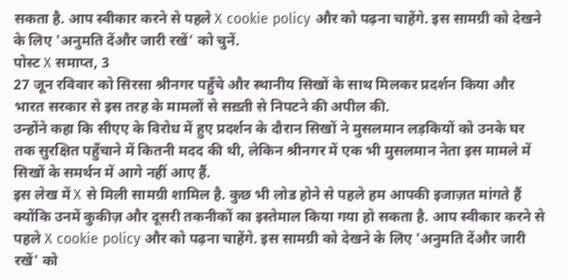सकता है. आप स्वीकार करने से पहले X cookie policy और को पढ़ना चाहेंगे. इस सामग्री को देखने के लिए 'अनुमति देंऔर जारी रखें' को चुनें.
पोस्ट X समाप्त, 3
27 जून रविवार को सिरसा श्रीनगर पहुँचे और स्थानीय सिखों के साथ मिलकर प्रदर्शन किया और भारत सरकार से इस तरह के मामलों से सख़्ती से निपटने की अपील की.
उन्होंने कहा कि सीएए के विरोध में हुए प्रदर्शन के दौरान सिखों ने मुसलमान लड़कियों को उनके घर तक सुरक्षित पहुँचाने में कितनी मदद की थी, लेकिन श्रीनगर में एक भी मुसलमान नेता इस मामले में सिखों के समर्थन में आगे नहीं आए हैं.
इस लेख में X से मिली सामग्री शामिल है. कुछ भी लोड होने से पहले हम आपकी इजाज़त मांगते हैं क्योंकि उनमें कुकीज़ और दूसरी तकनीकों का इस्तेमाल किया गया हो सकता है. आप स्वीकार करने से पहले X cookie policy और को पढ़ना चाहेंगे. इस सामग्री को देखने के लिए 'अनुमति देंऔर जारी रखें' को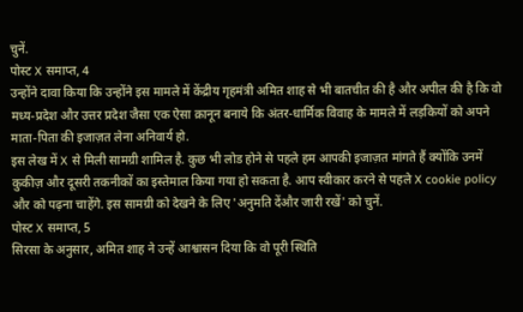चुनें.
पोस्ट X समाप्त, 4
उन्होंने दावा किया कि उन्होंने इस मामले में केंद्रीय गृहमंत्री अमित शाह से भी बातचीत की है और अपील की है कि वो मध्य-प्रदेश और उत्तर प्रदेश जैसा एक ऐसा क़ानून बनाये कि अंतर-धार्मिक विवाह के मामले में लड़कियों को अपने माता-पिता की इजाज़त लेना अनिवार्य हो.
इस लेख में X से मिली सामग्री शामिल है. कुछ भी लोड होने से पहले हम आपकी इजाज़त मांगते हैं क्योंकि उनमें कुकीज़ और दूसरी तकनीकों का इस्तेमाल किया गया हो सकता है. आप स्वीकार करने से पहले X cookie policy और को पढ़ना चाहेंगे. इस सामग्री को देखने के लिए 'अनुमति देंऔर जारी रखें' को चुनें.
पोस्ट X समाप्त, 5
सिरसा के अनुसार, अमित शाह ने उन्हें आश्वासन दिया कि वो पूरी स्थिति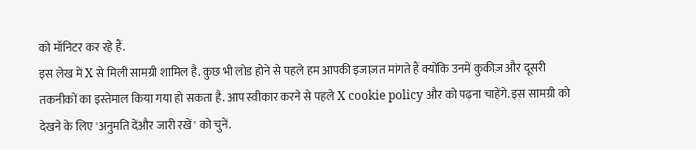को मॉनिटर कर रहे हैं.
इस लेख में X से मिली सामग्री शामिल है. कुछ भी लोड होने से पहले हम आपकी इजाज़त मांगते हैं क्योंकि उनमें कुकीज़ और दूसरी तकनीकों का इस्तेमाल किया गया हो सकता है. आप स्वीकार करने से पहले X cookie policy और को पढ़ना चाहेंगे. इस सामग्री को देखने के लिए 'अनुमति देंऔर जारी रखें' को चुनें.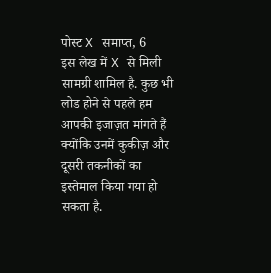पोस्ट X समाप्त, 6
इस लेख में X से मिली सामग्री शामिल है. कुछ भी लोड होने से पहले हम आपकी इजाज़त मांगते हैं क्योंकि उनमें कुकीज़ और दूसरी तकनीकों का इस्तेमाल किया गया हो सकता है.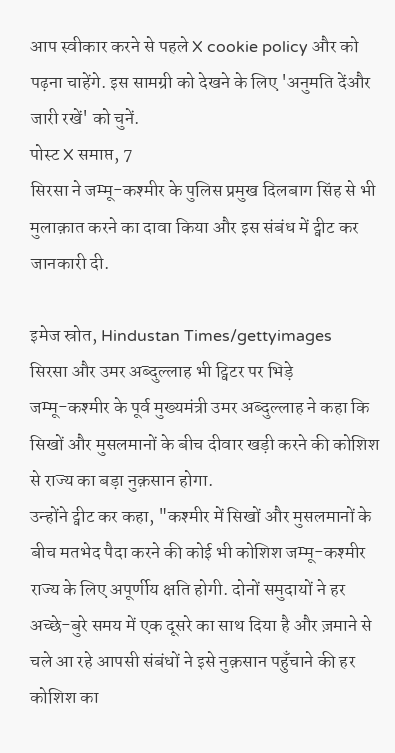आप स्वीकार करने से पहले X cookie policy और को पढ़ना चाहेंगे. इस सामग्री को देखने के लिए 'अनुमति देंऔर जारी रखें' को चुनें.
पोस्ट X समाप्त, 7
सिरसा ने जम्मू-कश्मीर के पुलिस प्रमुख दिलबाग सिंह से भी मुलाक़ात करने का दावा किया और इस संबंध में ट्वीट कर जानकारी दी.

इमेज स्रोत, Hindustan Times/gettyimages
सिरसा और उमर अब्दुल्लाह भी ट्विटर पर भिड़े
जम्मू-कश्मीर के पूर्व मुख्यमंत्री उमर अब्दुल्लाह ने कहा कि सिखों और मुसलमानों के बीच दीवार खड़ी करने की कोशिश से राज्य का बड़ा नुक़सान होगा.
उन्होंने ट्वीट कर कहा, "कश्मीर में सिखों और मुसलमानों के बीच मतभेद पैदा करने की कोई भी कोशिश जम्मू-कश्मीर राज्य के लिए अपूर्णीय क्षति होगी. दोनों समुदायों ने हर अच्छे-बुरे समय में एक दूसरे का साथ दिया है और ज़माने से चले आ रहे आपसी संबंधों ने इसे नुक़सान पहुँचाने की हर कोशिश का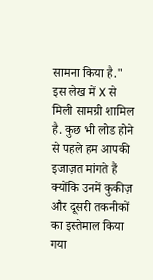सामना किया है."
इस लेख में X से मिली सामग्री शामिल है. कुछ भी लोड होने से पहले हम आपकी इजाज़त मांगते हैं क्योंकि उनमें कुकीज़ और दूसरी तकनीकों का इस्तेमाल किया गया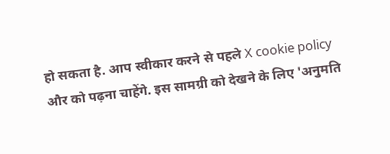हो सकता है. आप स्वीकार करने से पहले X cookie policy और को पढ़ना चाहेंगे. इस सामग्री को देखने के लिए 'अनुमति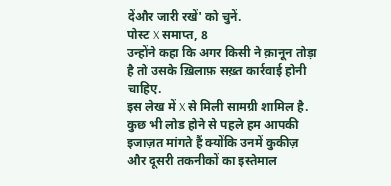देंऔर जारी रखें' को चुनें.
पोस्ट X समाप्त, 8
उन्होंने कहा कि अगर किसी ने क़ानून तोड़ा है तो उसके ख़िलाफ़ सख़्त कार्रवाई होनी चाहिए.
इस लेख में X से मिली सामग्री शामिल है. कुछ भी लोड होने से पहले हम आपकी इजाज़त मांगते हैं क्योंकि उनमें कुकीज़ और दूसरी तकनीकों का इस्तेमाल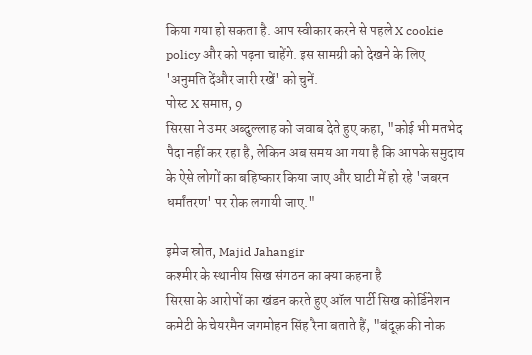किया गया हो सकता है. आप स्वीकार करने से पहले X cookie policy और को पढ़ना चाहेंगे. इस सामग्री को देखने के लिए 'अनुमति देंऔर जारी रखें' को चुनें.
पोस्ट X समाप्त, 9
सिरसा ने उमर अब्दुल्लाह को जवाब देते हुए कहा, "कोई भी मतभेद पैदा नहीं कर रहा है, लेकिन अब समय आ गया है कि आपके समुदाय के ऐसे लोगों का बहिष्कार किया जाए और घाटी में हो रहे 'जबरन धर्मांतरण' पर रोक लगायी जाए."

इमेज स्रोत, Majid Jahangir
कश्मीर के स्थानीय सिख संगठन का क्या कहना है
सिरसा के आरोपों का खंडन करते हुए ऑल पार्टी सिख कोर्डिनेशन कमेटी के चेयरमैन जगमोहन सिंह रैना बताते हैं, "बंदूक़ की नोक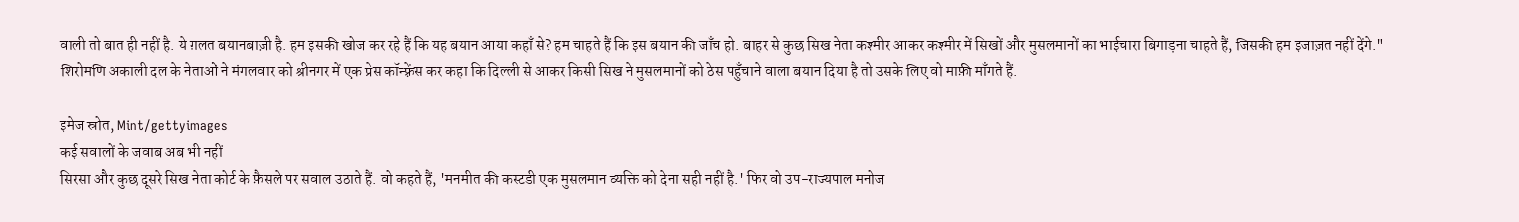वाली तो बात ही नहीं है. ये ग़लत बयानबाज़ी है. हम इसकी खोज कर रहे हैं कि यह बयान आया कहाँ से? हम चाहते हैं कि इस बयान की जाँच हो. बाहर से कुछ सिख नेता कश्मीर आकर कश्मीर में सिखों और मुसलमानों का भाईचारा बिगाड़ना चाहते हैं, जिसकी हम इजाज़त नहीं देंगे."
शिरोमणि अकाली दल के नेताओं ने मंगलवार को श्रीनगर में एक प्रेस कॉन्फ़्रेंस कर कहा कि दिल्ली से आकर किसी सिख ने मुसलमानों को ठेस पहुँचाने वाला बयान दिया है तो उसके लिए वो माफ़ी माँगते हैं.

इमेज स्रोत, Mint/gettyimages
कई सवालों के जवाब अब भी नहीं
सिरसा और कुछ दूसरे सिख नेता कोर्ट के फ़ैसले पर सवाल उठाते हैं. वो कहते हैं, 'मनमीत की कस्टडी एक मुसलमान व्यक्ति को देना सही नहीं है.' फिर वो उप-राज्यपाल मनोज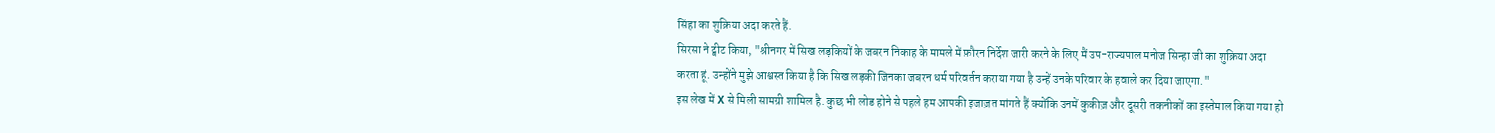सिंहा का शुक्रिया अदा करते हैं.
सिरसा ने ट्वीट किया, "श्रीनगर में सिख लड़कियों के जबरन निकाह के मामले में फ़ौरन निर्देश जारी करने के लिए मैं उप-राज्यपाल मनोज सिन्हा जी का शुक्रिया अदा करता हूं. उन्होंने मुझे आश्वस्त किया है कि सिख लड़की जिनका जबरन धर्म परिवर्तन कराया गया है उन्हें उनके परिवार के हवाले कर दिया जाएगा."
इस लेख में X से मिली सामग्री शामिल है. कुछ भी लोड होने से पहले हम आपकी इजाज़त मांगते हैं क्योंकि उनमें कुकीज़ और दूसरी तकनीकों का इस्तेमाल किया गया हो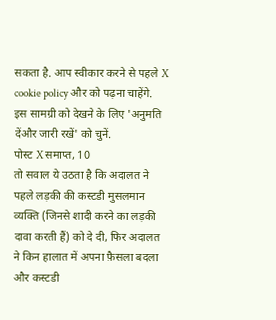सकता है. आप स्वीकार करने से पहले X cookie policy और को पढ़ना चाहेंगे. इस सामग्री को देखने के लिए 'अनुमति देंऔर जारी रखें' को चुनें.
पोस्ट X समाप्त, 10
तो सवाल ये उठता है कि अदालत ने पहले लड़की की कस्टडी मुसलमान व्यक्ति (जिनसे शादी करने का लड़की दावा करती हैं) को दे दी, फिर अदालत ने किन हालात में अपना फ़ैसला बदला और कस्टडी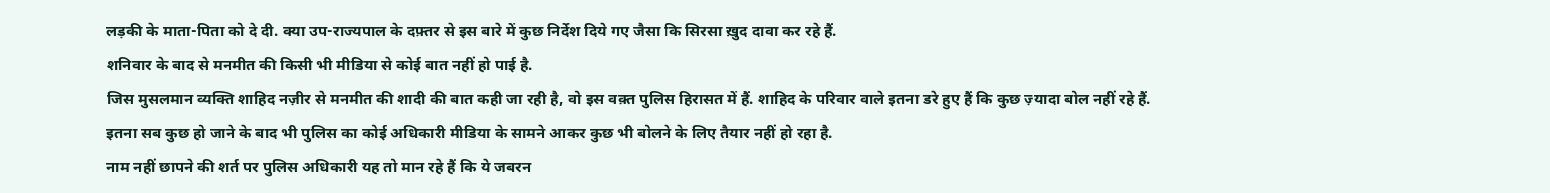लड़की के माता-पिता को दे दी. क्या उप-राज्यपाल के दफ़्तर से इस बारे में कुछ निर्देश दिये गए जैसा कि सिरसा ख़ुद दावा कर रहे हैं.
शनिवार के बाद से मनमीत की किसी भी मीडिया से कोई बात नहीं हो पाई है.
जिस मुसलमान व्यक्ति शाहिद नज़ीर से मनमीत की शादी की बात कही जा रही है, वो इस वक़्त पुलिस हिरासत में हैं. शाहिद के परिवार वाले इतना डरे हुए हैं कि कुछ ज़्यादा बोल नहीं रहे हैं.
इतना सब कुछ हो जाने के बाद भी पुलिस का कोई अधिकारी मीडिया के सामने आकर कुछ भी बोलने के लिए तैयार नहीं हो रहा है.
नाम नहीं छापने की शर्त पर पुलिस अधिकारी यह तो मान रहे हैं कि ये जबरन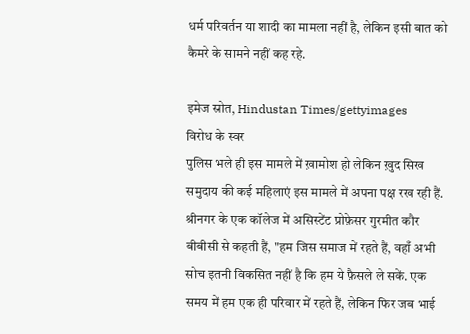धर्म परिवर्तन या शादी का मामला नहीं है, लेकिन इसी बात को कैमरे के सामने नहीं कह रहे.

इमेज स्रोत, Hindustan Times/gettyimages
विरोध के स्वर
पुलिस भले ही इस मामले में ख़ामोश हो लेकिन ख़ुद सिख समुदाय की कई महिलाएं इस मामले में अपना पक्ष रख रही हैं.
श्रीनगर के एक कॉलेज में असिस्टेंट प्रोफ़ेसर गुरमीत कौर बीबीसी से कहती हैं, "हम जिस समाज में रहते हैं, वहाँ अभी सोच इतनी विकसित नहीं है कि हम ये फ़ैसले ले सकें. एक समय में हम एक ही परिवार में रहते हैं, लेकिन फिर जब भाई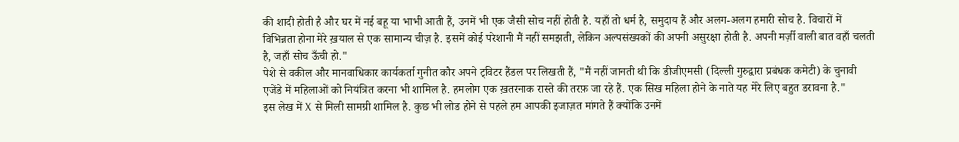की शादी होती है और घर में नई बहू या भाभी आती हैं, उनमें भी एक जैसी सोच नहीं होती है. यहाँ तो धर्म है, समुदाय हैं और अलग-अलग हमारी सोच है. विचारों में विभिन्नता होना मेरे ख़याल से एक सामान्य चीज़ है. इसमें कोई परेशानी मैं नहीं समझती, लेकिन अल्पसंख्यकों की अपनी असुरक्षा होती है. अपनी मर्ज़ी वाली बात वहाँ चलती है, जहाँ सोच ऊँची हो."
पेशे से वकील और मानवाधिकार कार्यकर्ता गुनीत कौर अपने ट्विटर हैंडल पर लिखती हैं, "मैं नहीं जानती थी कि डीजीएमसी (दिल्ली गुरुद्वारा प्रबंधक कमेटी) के चुनावी एजेंडे में महिलाओं को नियंत्रित करना भी शामिल है. हमलोग एक ख़तरनाक रास्ते की तरफ़ जा रहे हैं. एक सिख महिला होने के नाते यह मेरे लिए बहुत डरावना है."
इस लेख में X से मिली सामग्री शामिल है. कुछ भी लोड होने से पहले हम आपकी इजाज़त मांगते हैं क्योंकि उनमें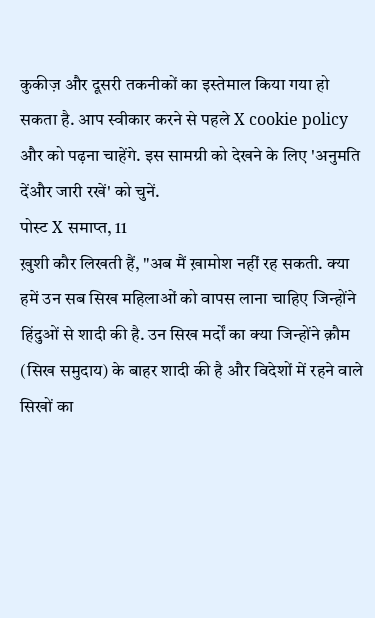कुकीज़ और दूसरी तकनीकों का इस्तेमाल किया गया हो सकता है. आप स्वीकार करने से पहले X cookie policy और को पढ़ना चाहेंगे. इस सामग्री को देखने के लिए 'अनुमति देंऔर जारी रखें' को चुनें.
पोस्ट X समाप्त, 11
ख़ुशी कौर लिखती हैं, "अब मैं ख़ामोश नहीं रह सकती. क्या हमें उन सब सिख महिलाओं को वापस लाना चाहिए जिन्होंने हिंदुओं से शादी की है. उन सिख मर्दों का क्या जिन्होंने क़ौम (सिख समुदाय) के बाहर शादी की है और विदेशों में रहने वाले सिखों का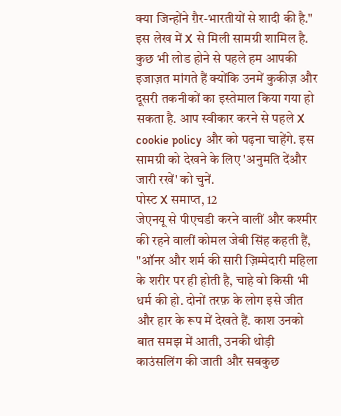क्या जिन्होंने ग़ैर-भारतीयों से शादी की है."
इस लेख में X से मिली सामग्री शामिल है. कुछ भी लोड होने से पहले हम आपकी इजाज़त मांगते हैं क्योंकि उनमें कुकीज़ और दूसरी तकनीकों का इस्तेमाल किया गया हो सकता है. आप स्वीकार करने से पहले X cookie policy और को पढ़ना चाहेंगे. इस सामग्री को देखने के लिए 'अनुमति देंऔर जारी रखें' को चुनें.
पोस्ट X समाप्त, 12
जेएनयू से पीएचडी करने वालीं और कश्मीर की रहने वालीं कोमल जेबी सिंह कहती हैं, "ऑनर और शर्म की सारी ज़िम्मेदारी महिला के शरीर पर ही होती है, चाहे वो किसी भी धर्म की हो. दोनों तरफ़ के लोग इसे जीत और हार के रूप में देखते हैं. काश उनको बात समझ में आती, उनकी थोड़ी काउंसलिंग की जाती और सबकुछ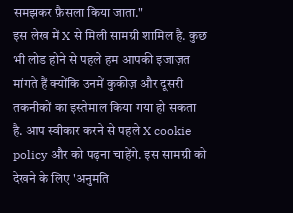समझकर फ़ैसला किया जाता."
इस लेख में X से मिली सामग्री शामिल है. कुछ भी लोड होने से पहले हम आपकी इजाज़त मांगते हैं क्योंकि उनमें कुकीज़ और दूसरी तकनीकों का इस्तेमाल किया गया हो सकता है. आप स्वीकार करने से पहले X cookie policy और को पढ़ना चाहेंगे. इस सामग्री को देखने के लिए 'अनुमति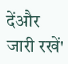देंऔर जारी रखें'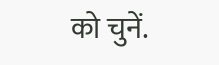को चुनें.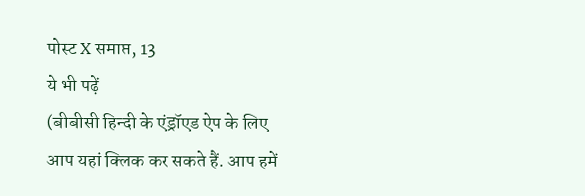पोस्ट X समाप्त, 13
ये भी पढ़ें
(बीबीसी हिन्दी के एंड्रॉएड ऐप के लिए आप यहां क्लिक कर सकते हैं. आप हमें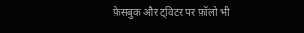फ़ेसबुक और ट्विटर पर फ़ॉलो भी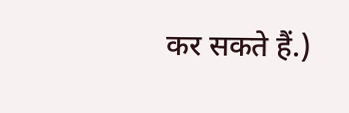कर सकते हैं.)